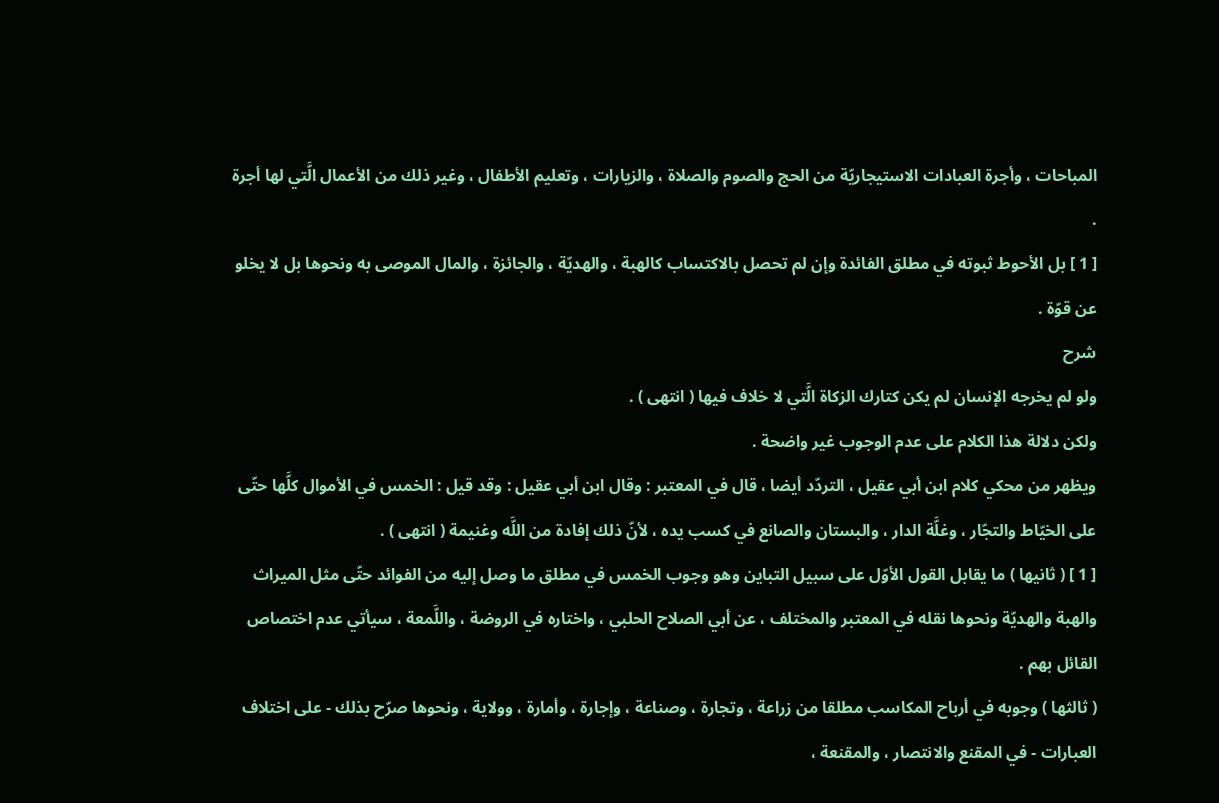المباحات ، وأجرة العبادات الاستيجاريّة من الحج والصوم والصلاة ، والزيارات ، وتعليم الأطفال ، وغير ذلك من الأعمال الَّتي لها أجرة .
[ 1 ] بل الأحوط ثبوته في مطلق الفائدة وإن لم تحصل بالاكتساب كالهبة ، والهديّة ، والجائزة ، والمال الموصى به ونحوها بل لا يخلو عن قوّة .
شرح
ولو لم يخرجه الإنسان لم يكن كتارك الزكاة الَّتي لا خلاف فيها ( انتهى ) .
ولكن دلالة هذا الكلام على عدم الوجوب غير واضحة .
ويظهر من محكي كلام ابن أبي عقيل ، التردّد أيضا ، قال في المعتبر : وقال ابن أبي عقيل : وقد قيل : الخمس في الأموال كلَّها حتّى على الخيّاط والتجّار ، وغلَّة الدار ، والبستان والصانع في كسب يده ، لأنّ ذلك إفادة من اللَّه وغنيمة ( انتهى ) .
[ 1 ] ( ثانيها ) ما يقابل القول الأوّل على سبيل التباين وهو وجوب الخمس في مطلق ما وصل إليه من الفوائد حتّى مثل الميراث والهبة والهديّة ونحوها نقله في المعتبر والمختلف ، عن أبي الصلاح الحلبي ، واختاره في الروضة ، واللَّمعة ، سيأتي عدم اختصاص القائل بهم .
( ثالثها ) وجوبه في أرباح المكاسب مطلقا من زراعة ، وتجارة ، وصناعة ، وإجارة ، وأمارة ، وولاية ، ونحوها صرّح بذلك - على اختلاف العبارات - في المقنع والانتصار ، والمقنعة ،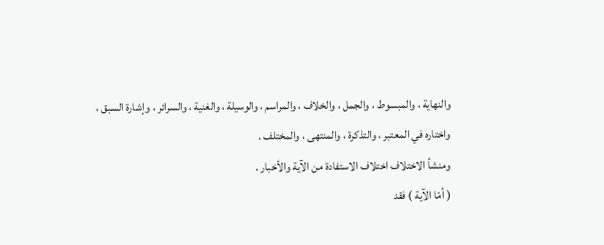والنهاية ، والمبسوط ، والجمل ، والخلاف ، والمراسم ، والوسيلة ، والغنية ، والسرائر ، وإشارة السبق ، واختاره في المعتبر ، والتذكرة ، والمنتهى ، والمختلف .
ومنشأ الاختلاف اختلاف الاستفادة من الآية والأخبار .
( أمّا الآية ) فقد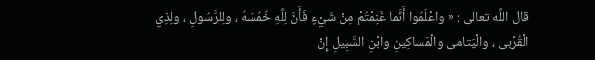قال اللَّه تعالى : « واعْلَمُوا أَنَّما غَنِمْتُمْ مِنْ شَيْءٍ فَأَنَّ لِلَّهِ خُمُسَهُ ، ولِلرَّسُولِ ، ولِذِي الْقُرْبى ، والْيَتامى والْمَساكِينِ وابْنِ السَّبِيلِ إِنْ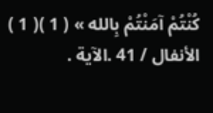كُنْتُمْ آمَنْتُمْ بِالله » ( 1 )( 1 ) الأنفال / 41 .الآية .